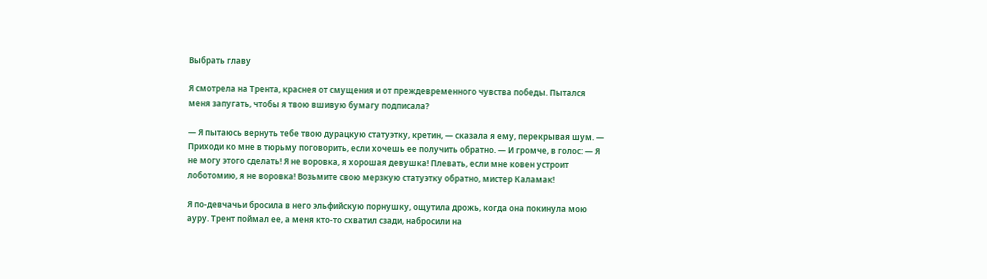Выбрать главу

Я смотрела на Трента, краснея от смущения и от преждевременного чувства победы. Пытался меня запугать, чтобы я твою вшивую бумагу подписала?

— Я пытаюсь вернуть тебе твою дурацкую статуэтку, кретин, — сказала я ему, перекрывая шум. — Приходи ко мне в тюрьму поговорить, если хочешь ее получить обратно. — И громче, в голос: — Я не могу этого сделать! Я не воровка, я хорошая девушка! Плевать, если мне ковен устроит лоботомию, я не воровка! Возьмите свою мерзкую статуэтку обратно, мистер Каламак!

Я по-девчачьи бросила в него эльфийскую порнушку, ощутила дрожь, когда она покинула мою ауру. Трент поймал ее, а меня кто-то схватил сзади, набросили на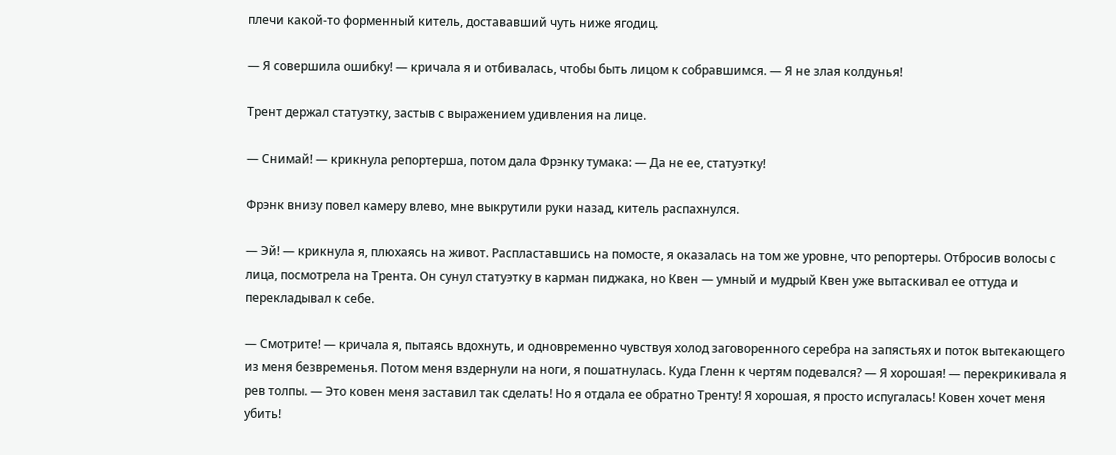плечи какой-то форменный китель, достававший чуть ниже ягодиц.

— Я совершила ошибку! — кричала я и отбивалась, чтобы быть лицом к собравшимся. — Я не злая колдунья!

Трент держал статуэтку, застыв с выражением удивления на лице.

— Снимай! — крикнула репортерша, потом дала Фрэнку тумака: — Да не ее, статуэтку!

Фрэнк внизу повел камеру влево, мне выкрутили руки назад, китель распахнулся.

— Эй! — крикнула я, плюхаясь на живот. Распластавшись на помосте, я оказалась на том же уровне, что репортеры. Отбросив волосы с лица, посмотрела на Трента. Он сунул статуэтку в карман пиджака, но Квен — умный и мудрый Квен уже вытаскивал ее оттуда и перекладывал к себе.

— Смотрите! — кричала я, пытаясь вдохнуть, и одновременно чувствуя холод заговоренного серебра на запястьях и поток вытекающего из меня безвременья. Потом меня вздернули на ноги, я пошатнулась. Куда Гленн к чертям подевался? — Я хорошая! — перекрикивала я рев толпы. — Это ковен меня заставил так сделать! Но я отдала ее обратно Тренту! Я хорошая, я просто испугалась! Ковен хочет меня убить!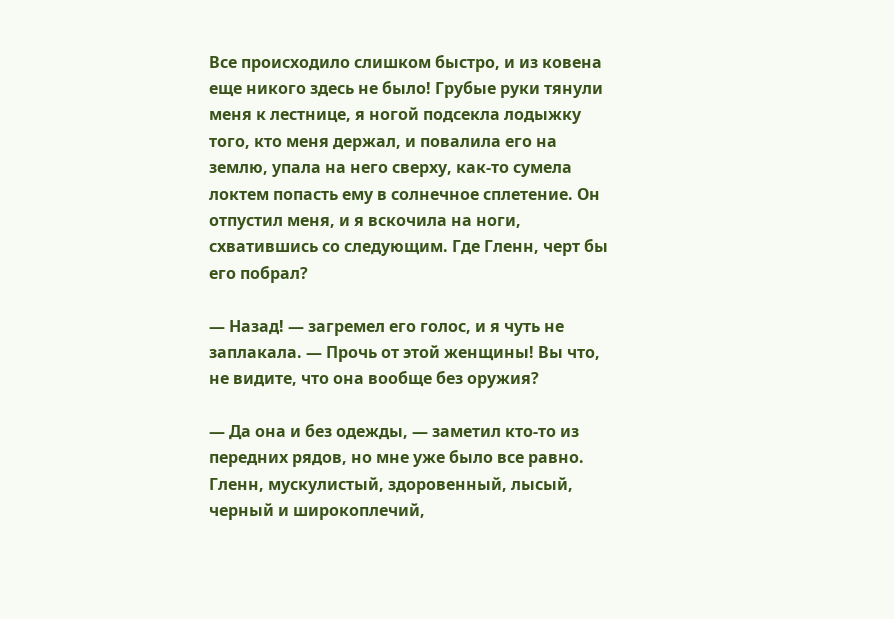Все происходило слишком быстро, и из ковена еще никого здесь не было! Грубые руки тянули меня к лестнице, я ногой подсекла лодыжку того, кто меня держал, и повалила его на землю, упала на него сверху, как-то сумела локтем попасть ему в солнечное сплетение. Он отпустил меня, и я вскочила на ноги, схватившись со следующим. Где Гленн, черт бы его побрал?

— Назад! — загремел его голос, и я чуть не заплакала. — Прочь от этой женщины! Вы что, не видите, что она вообще без оружия?

— Да она и без одежды, — заметил кто-то из передних рядов, но мне уже было все равно. Гленн, мускулистый, здоровенный, лысый, черный и широкоплечий,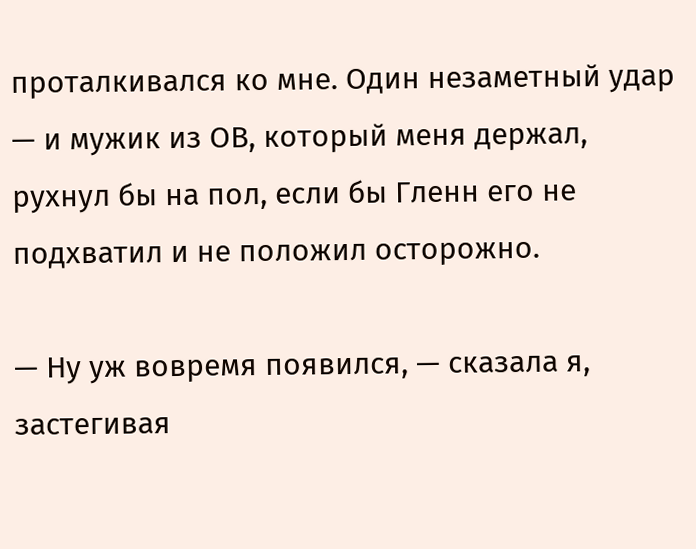проталкивался ко мне. Один незаметный удар — и мужик из ОВ, который меня держал, рухнул бы на пол, если бы Гленн его не подхватил и не положил осторожно.

— Ну уж вовремя появился, — сказала я, застегивая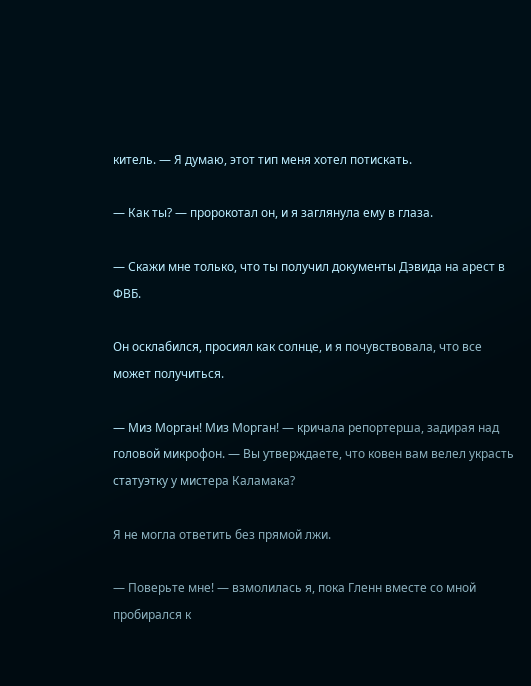китель. — Я думаю, этот тип меня хотел потискать.

— Как ты? — пророкотал он, и я заглянула ему в глаза.

— Скажи мне только, что ты получил документы Дэвида на арест в ФВБ.

Он осклабился, просиял как солнце, и я почувствовала, что все может получиться.

— Миз Морган! Миз Морган! — кричала репортерша, задирая над головой микрофон. — Вы утверждаете, что ковен вам велел украсть статуэтку у мистера Каламака?

Я не могла ответить без прямой лжи.

— Поверьте мне! — взмолилась я, пока Гленн вместе со мной пробирался к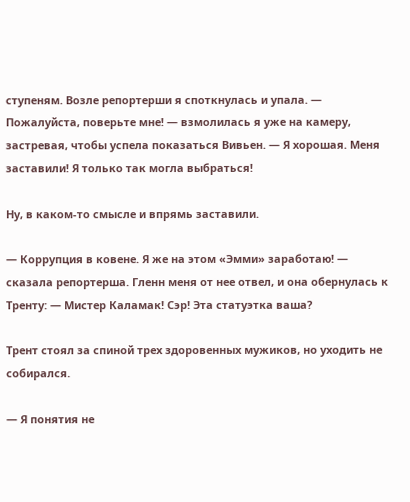ступеням. Возле репортерши я споткнулась и упала. — Пожалуйста, поверьте мне! — взмолилась я уже на камеру, застревая, чтобы успела показаться Вивьен. — Я хорошая. Меня заставили! Я только так могла выбраться!

Ну, в каком-то смысле и впрямь заставили.

— Коррупция в ковене. Я же на этом «Эмми» заработаю! — сказала репортерша. Гленн меня от нее отвел, и она обернулась к Тренту: — Мистер Каламак! Сэр! Эта статуэтка ваша?

Трент стоял за спиной трех здоровенных мужиков, но уходить не собирался.

— Я понятия не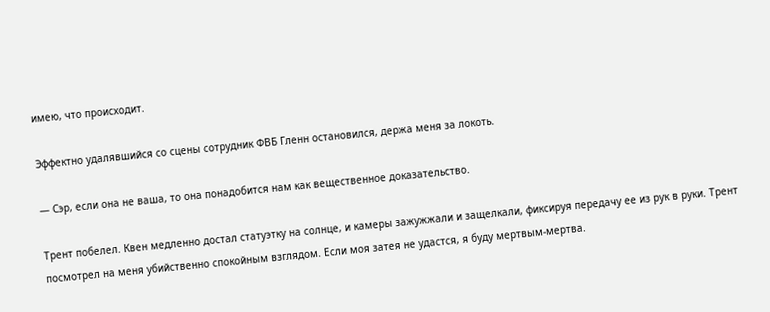имею, что происходит.

Эффектно удалявшийся со сцены сотрудник ФВБ Гленн остановился, держа меня за локоть.

— Сэр, если она не ваша, то она понадобится нам как вещественное доказательство.

Трент побелел. Квен медленно достал статуэтку на солнце, и камеры зажужжали и защелкали, фиксируя передачу ее из рук в руки. Трент посмотрел на меня убийственно спокойным взглядом. Если моя затея не удастся, я буду мертвым-мертва.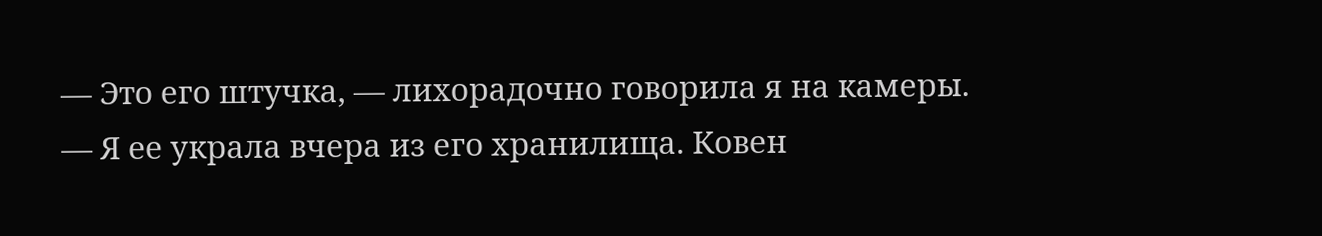— Это его штучка, — лихорадочно говорила я на камеры. — Я ее украла вчера из его хранилища. Ковен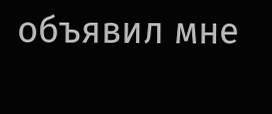объявил мне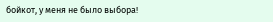бойкот, у меня не было выбора!